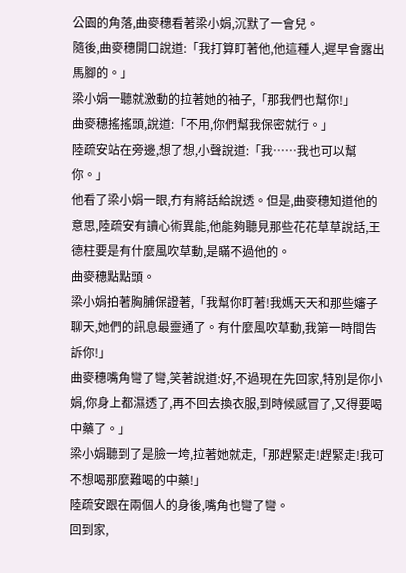公園的角落,曲麥穗看著梁小娟,沉默了一會兒。
隨後,曲麥穗開口說道:「我打算盯著他,他這種人,遲早會露出馬腳的。」
梁小娟一聽就激動的拉著她的袖子,「那我們也幫你!」
曲麥穗搖搖頭,說道:「不用,你們幫我保密就行。」
陸疏安站在旁邊,想了想,小聲說道:「我……我也可以幫你。」
他看了梁小娟一眼,冇有將話給說透。但是,曲麥穗知道他的意思,陸疏安有讀心術異能,他能夠聽見那些花花草草說話,王德柱要是有什麼風吹草動,是瞞不過他的。
曲麥穗點點頭。
梁小娟拍著胸脯保證著,「我幫你盯著!我媽天天和那些嬸子聊天,她們的訊息最靈通了。有什麼風吹草動,我第一時間告訴你!」
曲麥穗嘴角彎了彎,笑著說道:好,不過現在先回家,特別是你小娟,你身上都濕透了,再不回去換衣服,到時候感冒了,又得要喝中藥了。」
梁小娟聽到了是臉一垮,拉著她就走,「那趕緊走!趕緊走!我可不想喝那麼難喝的中藥!」
陸疏安跟在兩個人的身後,嘴角也彎了彎。
回到家,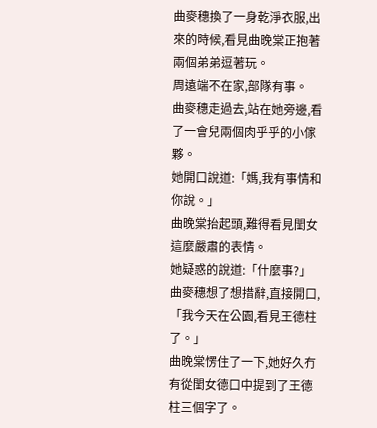曲麥穗換了一身乾淨衣服,出來的時候,看見曲晚棠正抱著兩個弟弟逗著玩。
周遠端不在家,部隊有事。
曲麥穗走過去,站在她旁邊,看了一會兒兩個肉乎乎的小傢夥。
她開口說道:「媽,我有事情和你說。」
曲晚棠抬起頭,難得看見閨女這麼嚴肅的表情。
她疑惑的說道:「什麼事?」
曲麥穗想了想措辭,直接開口,「我今天在公園,看見王德柱了。」
曲晚棠愣住了一下,她好久冇有從閨女德口中提到了王德柱三個字了。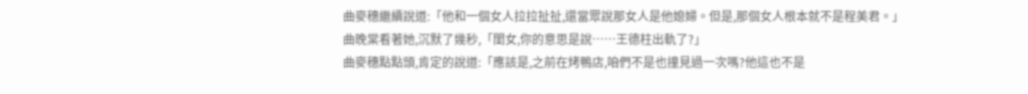曲麥穗繼續說道:「他和一個女人拉拉扯扯,還當眾說那女人是他媳婦。但是,那個女人根本就不是程美君。」
曲晚棠看著她,沉默了幾秒,「閨女,你的意思是說……王德柱出軌了?」
曲麥穗點點頭,肯定的說道:「應該是,之前在烤鴨店,咱們不是也撞見過一次嗎?他這也不是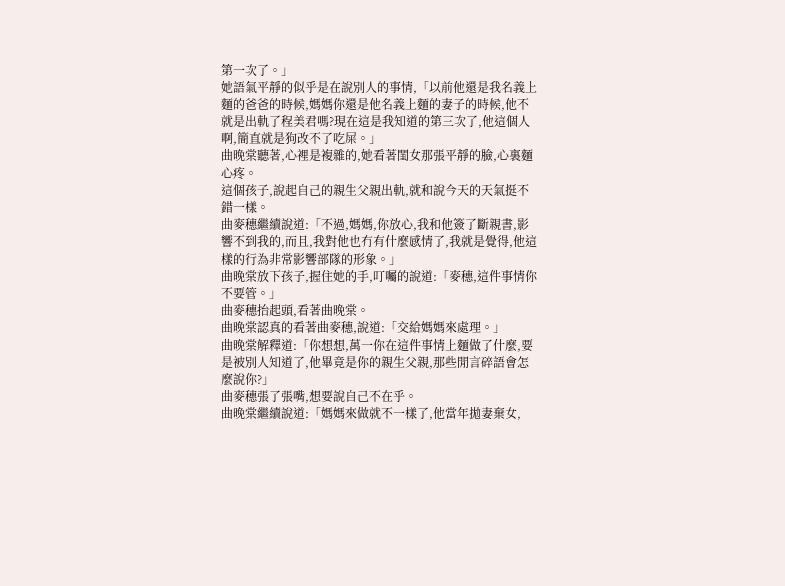第一次了。」
她語氣平靜的似乎是在說別人的事情,「以前他還是我名義上麵的爸爸的時候,媽媽你還是他名義上麵的妻子的時候,他不就是出軌了程美君嗎?現在這是我知道的第三次了,他這個人啊,簡直就是狗改不了吃屎。」
曲晚棠聽著,心裡是複雜的,她看著閨女那張平靜的臉,心裏麵心疼。
這個孩子,說起自己的親生父親出軌,就和說今天的天氣挺不錯一樣。
曲麥穗繼續說道:「不過,媽媽,你放心,我和他簽了斷親書,影響不到我的,而且,我對他也冇有什麼感情了,我就是覺得,他這樣的行為非常影響部隊的形象。」
曲晚棠放下孩子,握住她的手,叮囑的說道:「麥穗,這件事情你不要管。」
曲麥穗抬起頭,看著曲晚棠。
曲晚棠認真的看著曲麥穗,說道:「交給媽媽來處理。」
曲晚棠解釋道:「你想想,萬一你在這件事情上麵做了什麼,要是被別人知道了,他畢竟是你的親生父親,那些閒言碎語會怎麼說你?」
曲麥穗張了張嘴,想要說自己不在乎。
曲晚棠繼續說道:「媽媽來做就不一樣了,他當年拋妻棄女,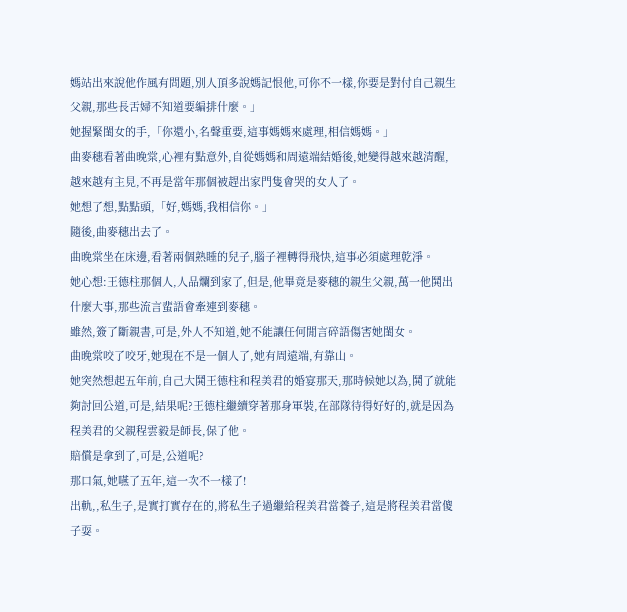媽站出來說他作風有問題,別人頂多說媽記恨他,可你不一樣,你要是對付自己親生父親,那些長舌婦不知道要編排什麼。」
她握緊閨女的手,「你還小,名聲重要,這事媽媽來處理,相信媽媽。」
曲麥穗看著曲晚棠,心裡有點意外,自從媽媽和周遠端結婚後,她變得越來越清醒,越來越有主見,不再是當年那個被趕出家門隻會哭的女人了。
她想了想,點點頭,「好,媽媽,我相信你。」
隨後,曲麥穗出去了。
曲晚棠坐在床邊,看著兩個熟睡的兒子,腦子裡轉得飛快,這事必須處理乾淨。
她心想:王德柱那個人,人品爛到家了,但是,他畢竟是麥穗的親生父親,萬一他鬨出什麼大事,那些流言蜚語會牽連到麥穗。
雖然,簽了斷親書,可是,外人不知道,她不能讓任何閒言碎語傷害她閨女。
曲晚棠咬了咬牙,她現在不是一個人了,她有周遠端,有靠山。
她突然想起五年前,自己大鬨王德柱和程美君的婚宴那天,那時候她以為,鬨了就能夠討回公道,可是,結果呢?王德柱繼續穿著那身軍裝,在部隊待得好好的,就是因為程美君的父親程雲毅是師長,保了他。
賠償是拿到了,可是,公道呢?
那口氣,她嚥了五年,這一次不一樣了!
出軌,,私生子,是實打實存在的,將私生子過繼給程美君當養子,這是將程美君當傻子耍。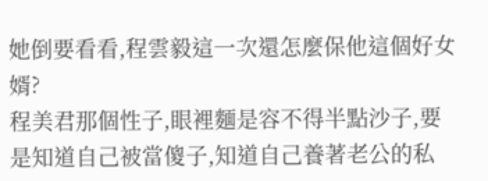她倒要看看,程雲毅這一次還怎麼保他這個好女婿?
程美君那個性子,眼裡麵是容不得半點沙子,要是知道自己被當傻子,知道自己養著老公的私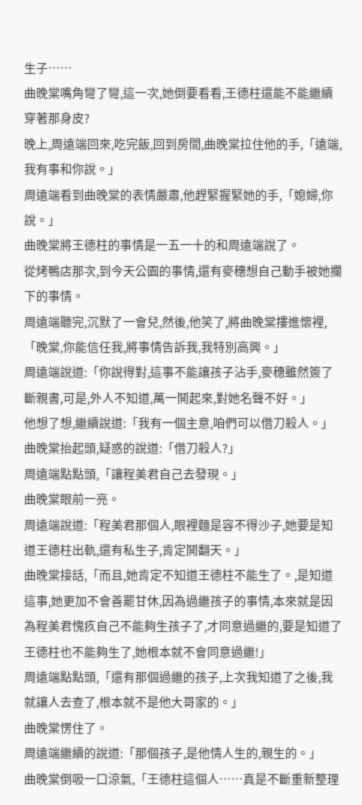生子……
曲晚棠嘴角彎了彎,這一次,她倒要看看,王德柱還能不能繼續穿著那身皮?
晚上,周遠端回來,吃完飯,回到房間,曲晚棠拉住他的手,「遠端,我有事和你說。」
周遠端看到曲晚棠的表情嚴肅,他趕緊握緊她的手,「媳婦,你說。」
曲晚棠將王德柱的事情是一五一十的和周遠端說了。
從烤鴨店那次,到今天公園的事情,還有麥穗想自己動手被她攔下的事情。
周遠端聽完,沉默了一會兒,然後,他笑了,將曲晚棠摟進懷裡,「晚棠,你能信任我,將事情告訴我,我特別高興。」
周遠端說道:「你說得對,這事不能讓孩子沾手,麥穗雖然簽了斷親書,可是,外人不知道,萬一鬨起來,對她名聲不好。」
他想了想,繼續說道:「我有一個主意,咱們可以借刀殺人。」
曲晚棠抬起頭,疑惑的說道:「借刀殺人?」
周遠端點點頭,「讓程美君自己去發現。」
曲晚棠眼前一亮。
周遠端說道:「程美君那個人,眼裡麵是容不得沙子,她要是知道王德柱出軌,還有私生子,肯定鬨翻天。」
曲晚棠接話,「而且,她肯定不知道王德柱不能生了。,是知道這事,她更加不會善罷甘休,因為過繼孩子的事情,本來就是因為程美君愧疚自己不能夠生孩子了,才同意過繼的,要是知道了王德柱也不能夠生了,她根本就不會同意過繼!」
周遠端點點頭,「還有那個過繼的孩子,上次我知道了之後,我就讓人去查了,根本就不是他大哥家的。」
曲晚棠愣住了。
周遠端繼續的說道:「那個孩子,是他情人生的,親生的。」
曲晚棠倒吸一口涼氣,「王德柱這個人……真是不斷重新整理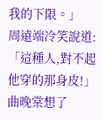我的下限。」
周遠端冷笑說道:「這種人,對不起他穿的那身皮!」
曲晚棠想了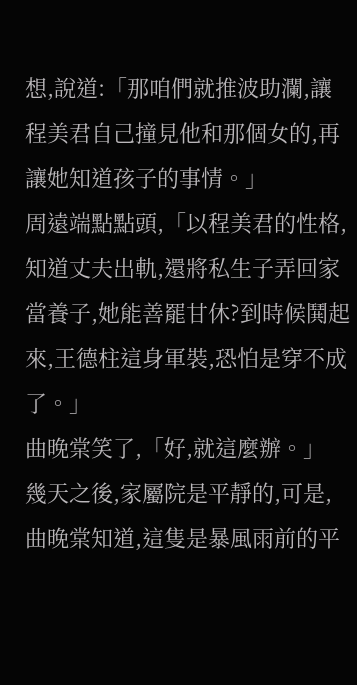想,說道:「那咱們就推波助瀾,讓程美君自己撞見他和那個女的,再讓她知道孩子的事情。」
周遠端點點頭,「以程美君的性格,知道丈夫出軌,還將私生子弄回家當養子,她能善罷甘休?到時候鬨起來,王德柱這身軍裝,恐怕是穿不成了。」
曲晚棠笑了,「好,就這麼辦。」
幾天之後,家屬院是平靜的,可是,曲晚棠知道,這隻是暴風雨前的平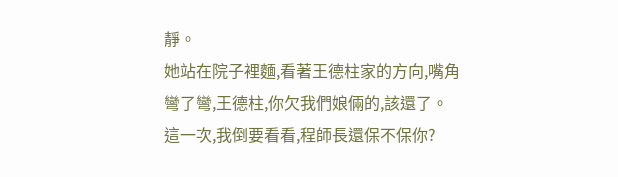靜。
她站在院子裡麵,看著王德柱家的方向,嘴角彎了彎,王德柱,你欠我們娘倆的,該還了。
這一次,我倒要看看,程師長還保不保你?